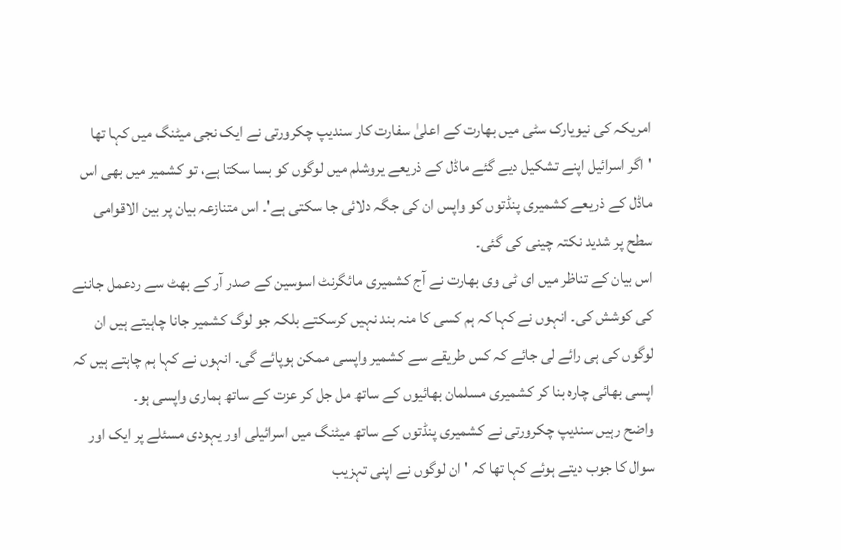امریکہ کی نیویارک سٹی میں بھارت کے اعلیٰ سفارت کار سندیپ چکرورتی نے ایک نجی میٹنگ میں کہا تھا 'اگر اسرائیل اپنے تشکیل دیے گئے ماڈل کے ذریعے یروشلم میں لوگوں کو بسا سکتا ہے، تو کشمیر میں بھی اس ماڈل کے ذریعے کشمیری پنڈتوں کو واپس ان کی جگہ دلائی جا سکتی ہے'۔ اس متنازعہ بیان پر بین الاقوامی سطح پر شدید نکتہ چینی کی گئی۔
اس بیان کے تناظر میں ای ٹی وی بھارت نے آج کشمیری مائگرنٹ اسوسین کے صدر آر کے بھٹ سے ردعمل جاننے کی کوشش کی۔ انہوں نے کہا کہ ہم کسی کا منہ بند نہیں کرسکتے بلکہ جو لوگ کشمیر جانا چاہیتے ہیں ان لوگوں کی ہی رائے لی جائے کہ کس طریقے سے کشمیر واپسی ممکن ہوپائے گی۔ انہوں نے کہا ہم چاہتے ہیں کہ اپسی بھائی چارہ بنا کر کشمیری مسلمان بھائیوں کے ساتھ مل جل کر عزت کے ساتھ ہماری واپسی ہو۔
واضح رہیں سندیپ چکرورتی نے کشمیری پنڈتوں کے ساتھ میٹنگ میں اسرائیلی اور یہودی مسئلے پر ایک اور سوال کا جوب دیتے ہوئے کہا تھا کہ 'ان لوگوں نے اپنی تہزیب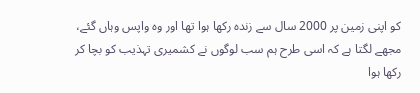کو اپنی زمین پر 2000 سال سے زندہ رکھا ہوا تھا اور وہ واپس وہاں گئے، مجھے لگتا ہے کہ اسی طرح ہم سب لوگوں نے کشمیری تہذیب کو بچا کر رکھا ہوا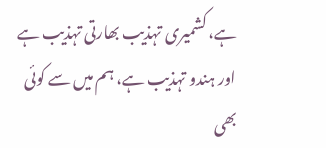ہے، کشمیری تہذیب بھارتی تہذیب ہے اور ہندو تہذیب ہے، ہم میں سے کوئی بھی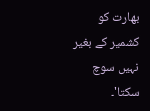بھارت کو کشمیر کے بغیر نہیں سوچ سکتا'۔